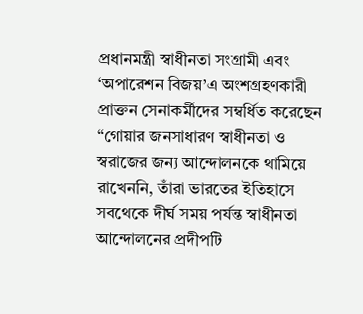প্রধানমন্ত্রী স্বাধীনতা সংগ্রামী এবং ‘অপারেশন বিজয়’এ অংশগ্রহণকারী প্রাক্তন সেনাকর্মীদের সম্বর্ধিত করেছেন
“গোয়ার জনসাধারণ স্বাধীনতা ও স্বরাজের জন্য আন্দোলনকে থামিয়ে রাখেননি, তাঁরা ভারতের ইতিহাসে সবথেকে দীর্ঘ সময় পর্যন্ত স্বাধীনতা আন্দোলনের প্রদীপটি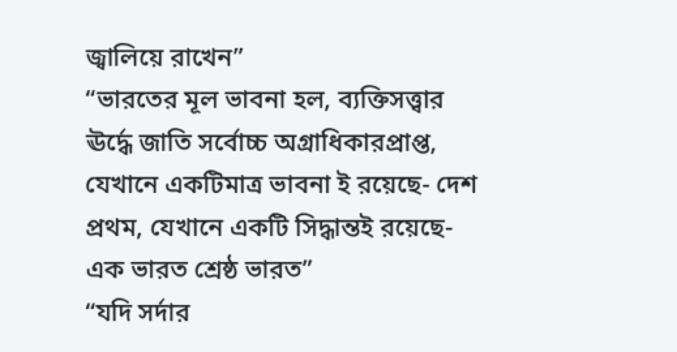জ্বালিয়ে রাখেন”
“ভারতের মূল ভাবনা হল, ব্যক্তিসত্ত্বার ঊর্দ্ধে জাতি সর্বোচ্চ অগ্রাধিকারপ্রাপ্ত, যেখানে একটিমাত্র ভাবনা ই রয়েছে- দেশ প্রথম, যেখানে একটি সিদ্ধান্তই রয়েছে- এক ভারত শ্রেষ্ঠ ভারত”
“যদি সর্দার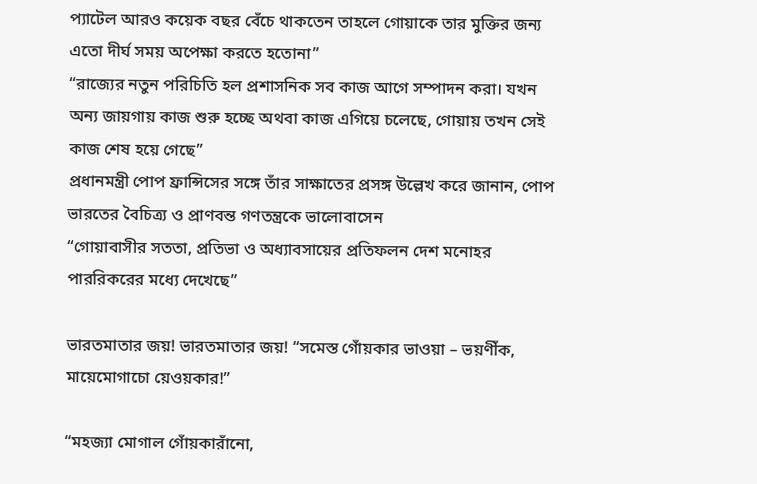প্যাটেল আরও কয়েক বছর বেঁচে থাকতেন তাহলে গোয়াকে তার মুক্তির জন্য এতো দীর্ঘ সময় অপেক্ষা করতে হতোনা”
“রাজ্যের নতুন পরিচিতি হল প্রশাসনিক সব কাজ আগে সম্পাদন করা। যখন অন্য জায়গায় কাজ শুরু হচ্ছে অথবা কাজ এগিয়ে চলেছে, গোয়ায় তখন সেই কাজ শেষ হয়ে গেছে”
প্রধানমন্ত্রী পোপ ফ্রান্সিসের সঙ্গে তাঁর সাক্ষাতের প্রসঙ্গ উল্লেখ করে জানান, পোপ ভারতের বৈচিত্র্য ও প্রাণবন্ত গণতন্ত্রকে ভালোবাসেন
“গোয়াবাসীর সততা, প্রতিভা ও অধ্যাবসায়ের প্রতিফলন দেশ মনোহর পাররিকরের মধ্যে দেখেছে”

ভারতমাতার জয়! ভারতমাতার জয়! “সমেস্ত গোঁয়কার ভাওয়া – ভয়ণীঁক, মায়েমোগাচো য়েওয়কার!”

“মহজ্যা মোগাল গোঁয়কারাঁনো,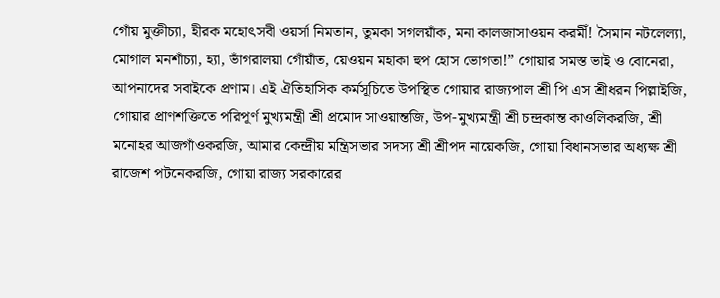গোঁয় মুক্তীচ্যা, হীরক মহোৎসবী ওয়র্সা নিমতান, তুমকা সগলয়াঁক, মনা কালজাসাওয়ন করমীঁ! সৈমান নটলেল্যা, মোগাল মনশাঁচ্যা, হ্যা, ভাঁগরালয়া গোঁয়াঁত, য়েওয়ন মহাকা হুপ হোস ভোগতা!” গোয়ার সমস্ত ভাই ও বোনেরা, আপনাদের সবাইকে প্রণাম। এই ঐতিহাসিক কর্মসূচিতে উপস্থিত গোয়ার রাজ্যপাল শ্রী পি এস শ্রীধরন পিল্লাইজি, গোয়ার প্রাণশক্তিতে পরিপূর্ণ মুখ্যমন্ত্রী শ্রী প্রমোদ সাওয়ান্তজি, উপ-মুখ্যমন্ত্রী শ্রী চন্দ্রকান্ত কাওলিকরজি, শ্রী মনোহর আজগাঁওকরজি, আমার কেন্দ্রীয় মন্ত্রিসভার সদস্য শ্রী শ্রীপদ নায়েকজি, গোয়া বিধানসভার অধ্যক্ষ শ্রী রাজেশ পটনেকরজি, গোয়া রাজ্য সরকারের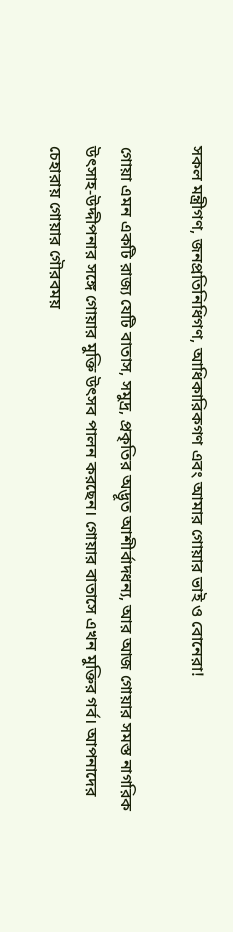সকল মন্ত্রীগণ, জনপ্রতিনিধিগণ, আধিকারিকগণ এবং আমার গোয়ার ভাই ও বোনেরা!

গোয়া এমন একটি রাজ্য যেটি বাতাস, সমুদ্র, প্রকৃতির অদ্ভূত আশীর্বাদধন্য, আর আজ গোয়ার সমস্ত নাগরিক উৎসাহ-উদ্দীপনার সঙ্গে গোয়ার মুক্তি উৎসব পালন করছেন। গোয়ার বাতাসে এখন মুক্তির গর্ব। আপনাদের চেহারায় গোয়ার গৌরবময়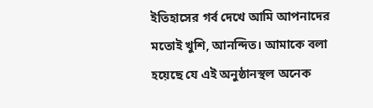ইতিহাসের গর্ব দেখে আমি আপনাদের মতোই খুশি, আনন্দিত। আমাকে বলা হয়েছে যে এই অনুষ্ঠানস্থল অনেক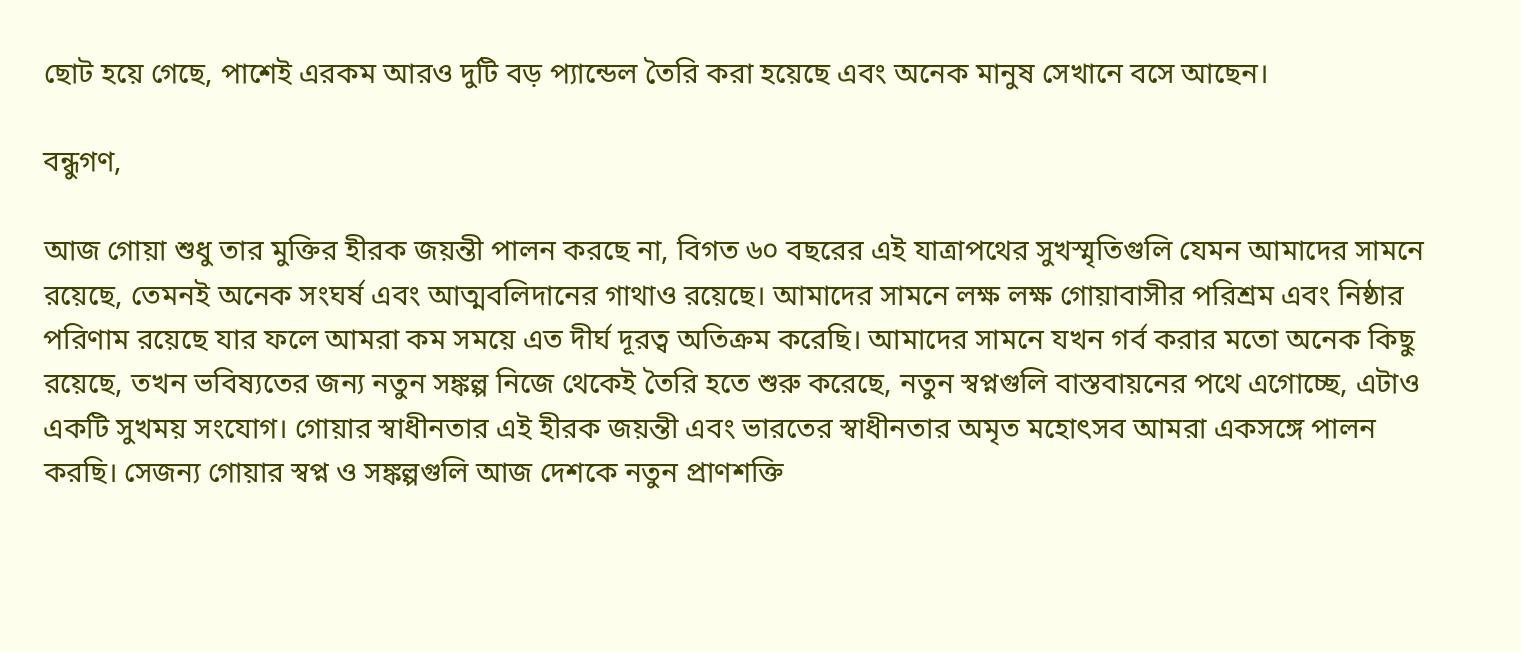ছোট হয়ে গেছে, পাশেই এরকম আরও দুটি বড় প্যান্ডেল তৈরি করা হয়েছে এবং অনেক মানুষ সেখানে বসে আছেন।

বন্ধুগণ,

আজ গোয়া শুধু তার মুক্তির হীরক জয়ন্তী পালন করছে না, বিগত ৬০ বছরের এই যাত্রাপথের সুখস্মৃতিগুলি যেমন আমাদের সামনে রয়েছে, তেমনই অনেক সংঘর্ষ এবং আত্মবলিদানের গাথাও রয়েছে। আমাদের সামনে লক্ষ লক্ষ গোয়াবাসীর পরিশ্রম এবং নিষ্ঠার পরিণাম রয়েছে যার ফলে আমরা কম সময়ে এত দীর্ঘ দূরত্ব অতিক্রম করেছি। আমাদের সামনে যখন গর্ব করার মতো অনেক কিছু রয়েছে, তখন ভবিষ্যতের জন্য নতুন সঙ্কল্প নিজে থেকেই তৈরি হতে শুরু করেছে, নতুন স্বপ্নগুলি বাস্তবায়নের পথে এগোচ্ছে, এটাও একটি সুখময় সংযোগ। গোয়ার স্বাধীনতার এই হীরক জয়ন্তী এবং ভারতের স্বাধীনতার অমৃত মহোৎসব আমরা একসঙ্গে পালন করছি। সেজন্য গোয়ার স্বপ্ন ও সঙ্কল্পগুলি আজ দেশকে নতুন প্রাণশক্তি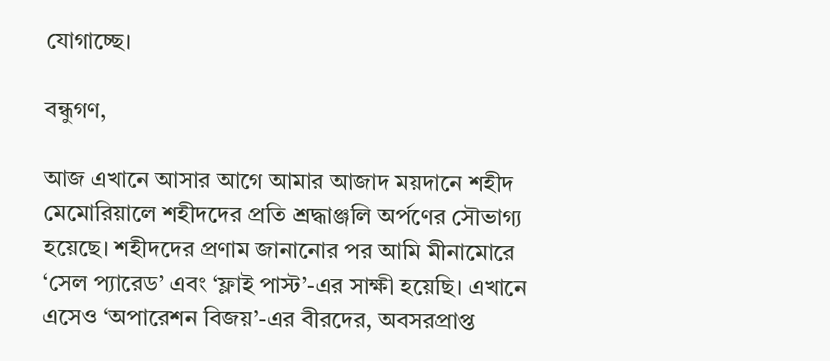যোগাচ্ছে।

বন্ধুগণ,

আজ এখানে আসার আগে আমার আজাদ ময়দানে শহীদ মেমোরিয়ালে শহীদদের প্রতি শ্রদ্ধাঞ্জলি অর্পণের সৌভাগ্য হয়েছে। শহীদদের প্রণাম জানানোর পর আমি মীনামোরে ‘সেল প্যারেড’ এবং ‘ফ্লাই পাস্ট’-এর সাক্ষী হয়েছি। এখানে এসেও ‘অপারেশন বিজয়’-এর বীরদের, অবসরপ্রাপ্ত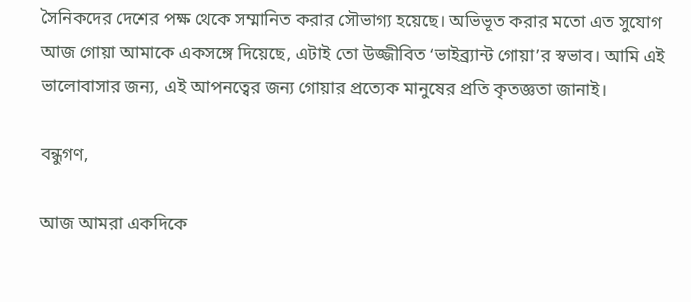সৈনিকদের দেশের পক্ষ থেকে সম্মানিত করার সৌভাগ্য হয়েছে। অভিভূত করার মতো এত সুযোগ আজ গোয়া আমাকে একসঙ্গে দিয়েছে, এটাই তো উজ্জীবিত ‘ভাইব্র্যান্ট গোয়া’র স্বভাব। আমি এই ভালোবাসার জন্য, এই আপনত্বের জন্য গোয়ার প্রত্যেক মানুষের প্রতি কৃতজ্ঞতা জানাই।

বন্ধুগণ,

আজ আমরা একদিকে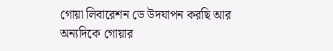গোয়া লিবারেশন ডে উদযাপন করছি আর অন্যদিকে গোয়ার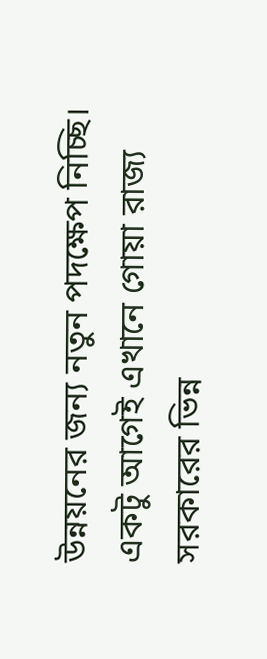উন্নয়নের জন্য নতুন পদক্ষেপ নিচ্ছি। একটু আগেই এখানে গোয়া রাজ্য সরকারের ভিন্ন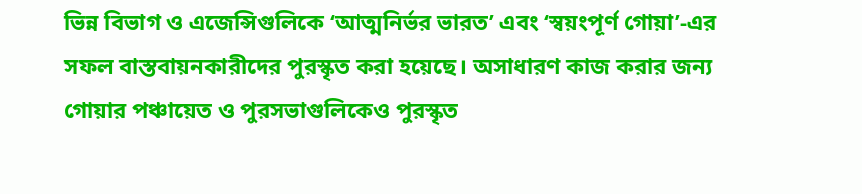ভিন্ন বিভাগ ও এজেন্সিগুলিকে ‘আত্মনির্ভর ভারত’ এবং ‘স্বয়ংপূর্ণ গোয়া’-এর সফল বাস্তবায়নকারীদের পুরস্কৃত করা হয়েছে। অসাধারণ কাজ করার জন্য গোয়ার পঞ্চায়েত ও পুরসভাগুলিকেও পুরস্কৃত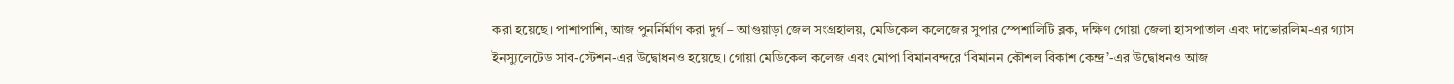করা হয়েছে। পাশাপাশি, আজ পুনর্নির্মাণ করা দুর্গ – আগুয়াড়া জেল সংগ্রহালয়, মেডিকেল কলেজের সুপার স্পেশালিটি ব্লক, দক্ষিণ গোয়া জেলা হাসপাতাল এবং দাভোরলিম-এর গ্যাস ইনস্যুলেটেড সাব-স্টেশন-এর উদ্বোধনও হয়েছে। গোয়া মেডিকেল কলেজ এবং মোপা বিমানবন্দরে ‘বিমানন কৌশল বিকাশ কেন্দ্র’-এর উদ্বোধনও আজ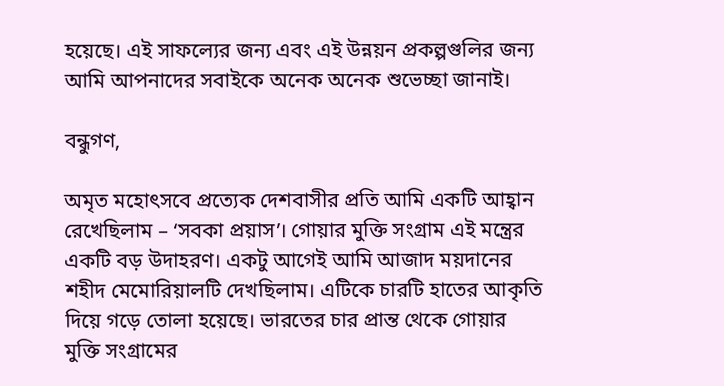হয়েছে। এই সাফল্যের জন্য এবং এই উন্নয়ন প্রকল্পগুলির জন্য আমি আপনাদের সবাইকে অনেক অনেক শুভেচ্ছা জানাই।

বন্ধুগণ,

অমৃত মহোৎসবে প্রত্যেক দেশবাসীর প্রতি আমি একটি আহ্বান রেখেছিলাম – ‘সবকা প্রয়াস’। গোয়ার মুক্তি সংগ্রাম এই মন্ত্রের একটি বড় উদাহরণ। একটু আগেই আমি আজাদ ময়দানের শহীদ মেমোরিয়ালটি দেখছিলাম। এটিকে চারটি হাতের আকৃতি দিয়ে গড়ে তোলা হয়েছে। ভারতের চার প্রান্ত থেকে গোয়ার মুক্তি সংগ্রামের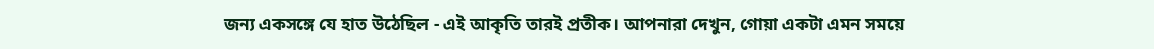জন্য একসঙ্গে যে হাত উঠেছিল - এই আকৃতি তারই প্রতীক। আপনারা দেখুন, গোয়া একটা এমন সময়ে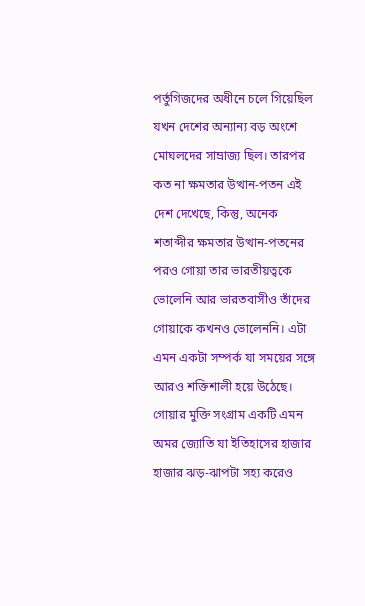পর্তুগিজদের অধীনে চলে গিয়েছিল যখন দেশের অন্যান্য বড় অংশে মোঘলদের সাম্রাজ্য ছিল। তারপর কত না ক্ষমতার উত্থান-পতন এই দেশ দেখেছে, কিন্তু, অনেক শতাব্দীর ক্ষমতার উত্থান-পতনের পরও গোয়া তার ভারতীয়ত্বকে ভোলেনি আর ভারতবাসীও তাঁদের গোয়াকে কখনও ভোলেননি। এটা এমন একটা সম্পর্ক যা সময়ের সঙ্গে আরও শক্তিশালী হয়ে উঠেছে। গোয়ার মুক্তি সংগ্রাম একটি এমন অমর জ্যোতি যা ইতিহাসের হাজার হাজার ঝড়-ঝাপটা সহ্য করেও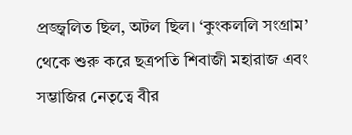প্রজ্জ্বলিত ছিল, অটল ছিল। ‘কুংকললি সংগ্রাম’ থেকে শুরু করে ছত্রপতি শিবাজী মহারাজ এবং সম্ভাজির নেতৃত্বে বীর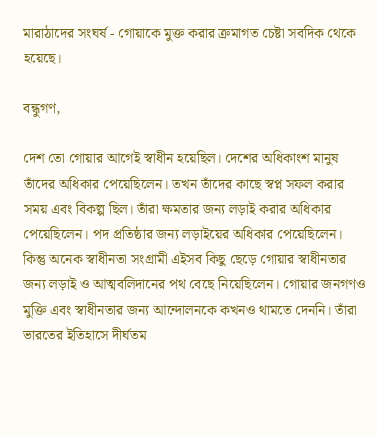মারাঠাদের সংঘর্ষ - গোয়াকে মুক্ত করার ক্রমাগত চেষ্টা সবদিক থেকে হয়েছে।

বন্ধুগণ,

দেশ তো গোয়ার আগেই স্বাধীন হয়েছিল। দেশের অধিকাংশ মানুষ তাঁদের অধিকার পেয়েছিলেন। তখন তাঁদের কাছে স্বপ্ন সফল করার সময় এবং বিকল্প ছিল। তাঁরা ক্ষমতার জন্য লড়াই করার অধিকার পেয়েছিলেন। পদ প্রতিষ্ঠার জন্য লড়াইয়ের অধিকার পেয়েছিলেন। কিন্তু অনেক স্বাধীনতা সংগ্রামী এইসব কিছু ছেড়ে গোয়ার স্বাধীনতার জন্য লড়াই ও আত্মবলিদানের পথ বেছে নিয়েছিলেন। গোয়ার জনগণও মুক্তি এবং স্বাধীনতার জন্য আন্দোলনকে কখনও থামতে দেননি। তাঁরা ভারতের ইতিহাসে দীর্ঘতম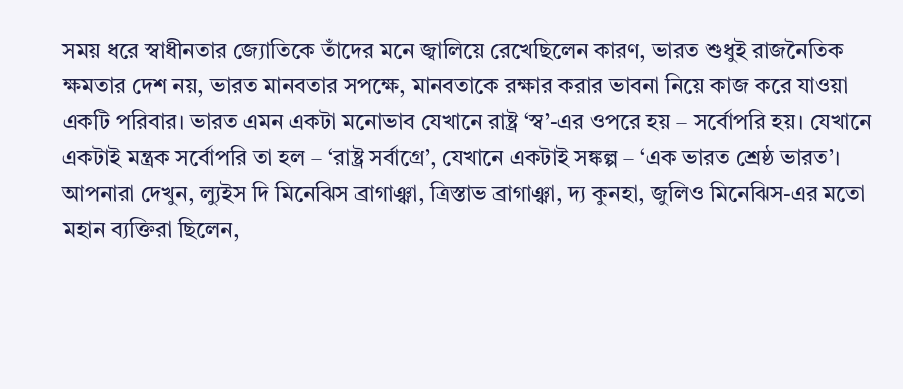সময় ধরে স্বাধীনতার জ্যোতিকে তাঁদের মনে জ্বালিয়ে রেখেছিলেন কারণ, ভারত শুধুই রাজনৈতিক ক্ষমতার দেশ নয়, ভারত মানবতার সপক্ষে, মানবতাকে রক্ষার করার ভাবনা নিয়ে কাজ করে যাওয়া একটি পরিবার। ভারত এমন একটা মনোভাব যেখানে রাষ্ট্র ‘স্ব’-এর ওপরে হয় – সর্বোপরি হয়। যেখানে একটাই মন্ত্রক সর্বোপরি তা হল – ‘রাষ্ট্র সর্বাগ্রে’, যেখানে একটাই সঙ্কল্প – ‘এক ভারত শ্রেষ্ঠ ভারত’। আপনারা দেখুন, ল্যুইস দি মিনেঝিস ব্রাগাঞ্ঝা, ত্রিস্তাভ ব্রাগাঞ্ঝা, দ্য কুনহা, জুলিও মিনেঝিস-এর মতো মহান ব্যক্তিরা ছিলেন,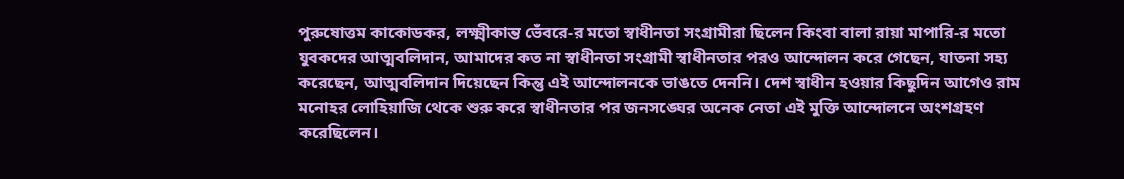পুরুষোত্তম কাকোডকর, লক্ষ্মীকান্ত ভেঁবরে-র মতো স্বাধীনতা সংগ্রামীরা ছিলেন কিংবা বালা রায়া মাপারি-র মতো যুবকদের আত্মবলিদান, আমাদের কত না স্বাধীনতা সংগ্রামী স্বাধীনতার পরও আন্দোলন করে গেছেন, যাতনা সহ্য করেছেন, আত্মবলিদান দিয়েছেন কিন্তু এই আন্দোলনকে ভাঙতে দেননি। দেশ স্বাধীন হওয়ার কিছুদিন আগেও রাম মনোহর লোহিয়াজি থেকে শুরু করে স্বাধীনতার পর জনসঙ্ঘের অনেক নেতা এই মুক্তি আন্দোলনে অংশগ্রহণ করেছিলেন।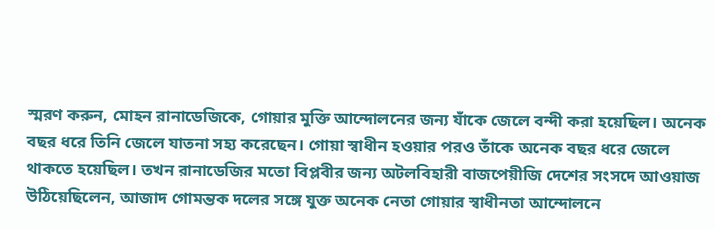স্মরণ করুন, মোহন রানাডেজিকে, গোয়ার মুক্তি আন্দোলনের জন্য যাঁকে জেলে বন্দী করা হয়েছিল। অনেক বছর ধরে তিনি জেলে যাতনা সহ্য করেছেন। গোয়া স্বাধীন হওয়ার পরও তাঁকে অনেক বছর ধরে জেলে থাকতে হয়েছিল। তখন রানাডেজির মতো বিপ্লবীর জন্য অটলবিহারী বাজপেয়ীজি দেশের সংসদে আওয়াজ উঠিয়েছিলেন, আজাদ গোমন্তক দলের সঙ্গে যুক্ত অনেক নেতা গোয়ার স্বাধীনতা আন্দোলনে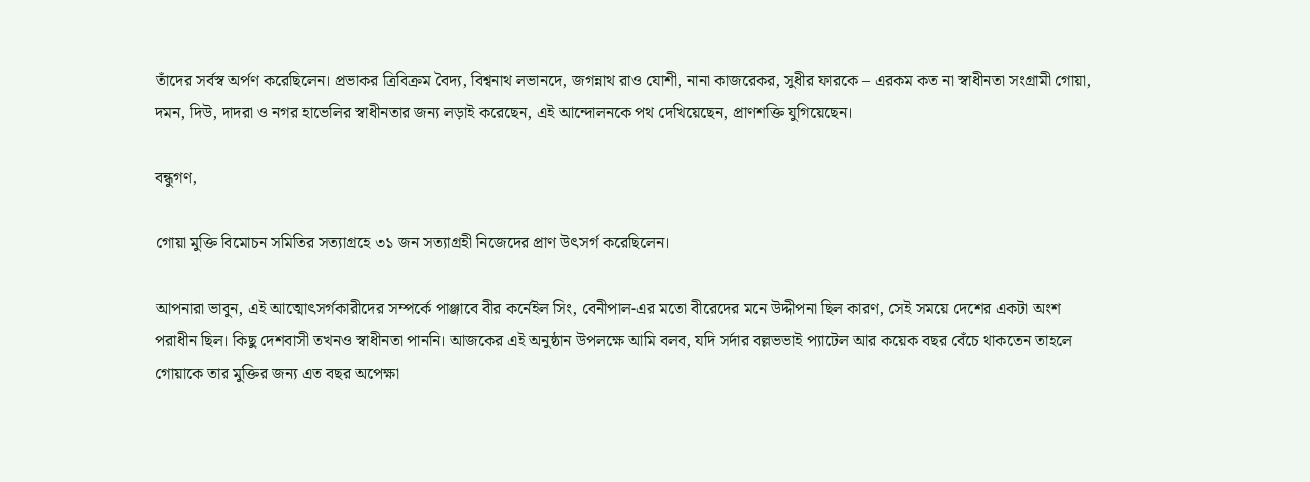তাঁদের সর্বস্ব অর্পণ করেছিলেন। প্রভাকর ত্রিবিক্রম বৈদ্য, বিশ্বনাথ লভানদে, জগন্নাথ রাও যোশী, নানা কাজরেকর, সুধীর ফারকে – এরকম কত না স্বাধীনতা সংগ্রামী গোয়া, দমন, দিউ, দাদরা ও নগর হাভেলির স্বাধীনতার জন্য লড়াই করেছেন, এই আন্দোলনকে পথ দেখিয়েছেন, প্রাণশক্তি যুগিয়েছেন।

বন্ধুগণ,

গোয়া মুক্তি বিমোচন সমিতির সত্যাগ্রহে ৩১ জন সত্যাগ্রহী নিজেদের প্রাণ উৎসর্গ করেছিলেন।

আপনারা ভাবুন, এই আত্মোৎসর্গকারীদের সম্পর্কে পাঞ্জাবে বীর কর্নেইল সিং, বেনীপাল-এর মতো বীরেদের মনে উদ্দীপনা ছিল কারণ, সেই সময়ে দেশের একটা অংশ পরাধীন ছিল। কিছু দেশবাসী তখনও স্বাধীনতা পাননি। আজকের এই অনুষ্ঠান উপলক্ষে আমি বলব, যদি সর্দার বল্লভভাই প্যাটেল আর কয়েক বছর বেঁচে থাকতেন তাহলে গোয়াকে তার মুক্তির জন্য এত বছর অপেক্ষা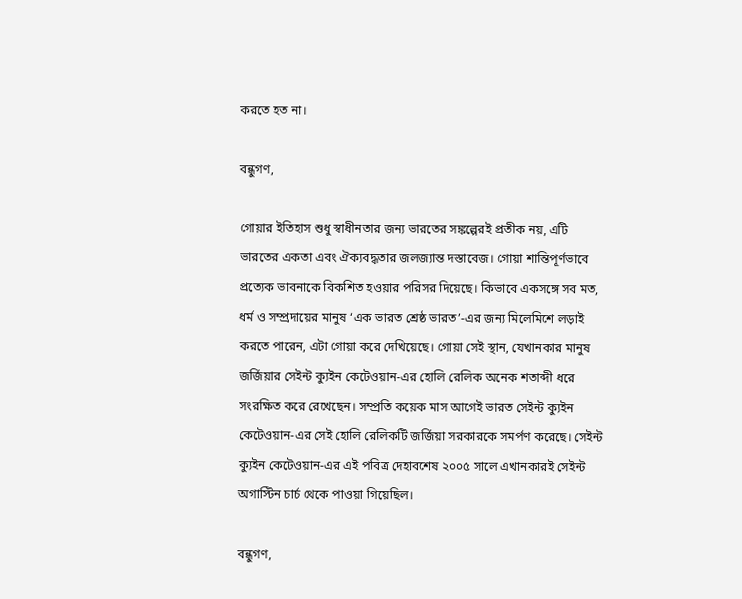করতে হত না।

বন্ধুগণ,

গোয়ার ইতিহাস শুধু স্বাধীনতার জন্য ভারতের সঙ্কল্পেরই প্রতীক নয়, এটি ভারতের একতা এবং ঐক্যবদ্ধতার জলজ্যান্ত দস্তাবেজ। গোয়া শান্তিপূর্ণভাবে প্রত্যেক ভাবনাকে বিকশিত হওয়ার পরিসর দিয়েছে। কিভাবে একসঙ্গে সব মত, ধর্ম ও সম্প্রদায়ের মানুষ ‘এক ভারত শ্রেষ্ঠ ভারত’-এর জন্য মিলেমিশে লড়াই করতে পারেন, এটা গোয়া করে দেখিয়েছে। গোয়া সেই স্থান, যেখানকার মানুষ জর্জিয়ার সেইন্ট ক্যুইন কেটেওয়ান-এর হোলি রেলিক অনেক শতাব্দী ধরে সংরক্ষিত করে রেখেছেন। সম্প্রতি কয়েক মাস আগেই ভারত সেইন্ট ক্যুইন কেটেওয়ান-এর সেই হোলি রেলিকটি জর্জিয়া সরকারকে সমর্পণ করেছে। সেইন্ট ক্যুইন কেটেওয়ান-এর এই পবিত্র দেহাবশেষ ২০০৫ সালে এখানকারই সেইন্ট অগাস্টিন চার্চ থেকে পাওয়া গিয়েছিল।

বন্ধুগণ,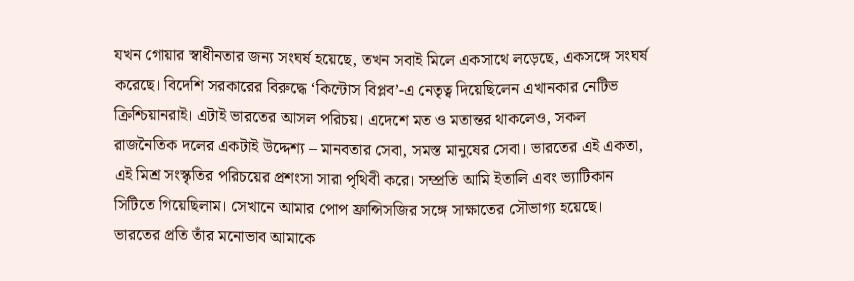যখন গোয়ার স্বাধীনতার জন্য সংঘর্ষ হয়েছে, তখন সবাই মিলে একসাথে লড়েছে, একসঙ্গে সংঘর্ষ করেছে। বিদেশি সরকারের বিরুদ্ধে ‘কিন্টোস বিপ্লব’-এ নেতৃত্ব দিয়েছিলেন এখানকার নেটিভ ক্রিশ্চিয়ানরাই। এটাই ভারতের আসল পরিচয়। এদেশে মত ও মতান্তর থাকলেও, সকল রাজনৈতিক দলের একটাই উদ্দেশ্য – মানবতার সেবা, সমস্ত মানুষের সেবা। ভারতের এই একতা, এই মিশ্র সংস্কৃতির পরিচয়ের প্রশংসা সারা পৃথিবী করে। সম্প্রতি আমি ইতালি এবং ভ্যাটিকান সিটিতে গিয়েছিলাম। সেখানে আমার পোপ ফ্রান্সিসজির সঙ্গে সাক্ষাতের সৌভাগ্য হয়েছে। ভারতের প্রতি তাঁর মনোভাব আমাকে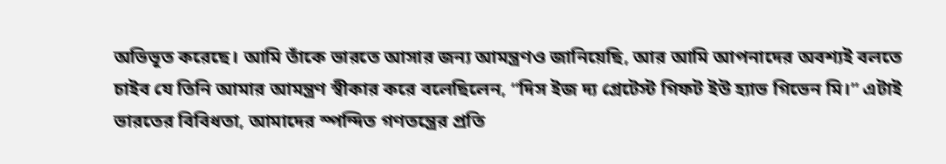অভিভূত করেছে। আমি তাঁকে ভারতে আসার জন্য আমন্ত্রণও জানিয়েছি, আর আমি আপনাদের অবশ্যই বলতে চাইব যে তিনি আমার আমন্ত্রণ স্বীকার করে বলেছিলেন, “দিস ইজ দ্য গ্রেটেস্ট গিফট ইউ হ্যাভ গিভেন মি।” এটাই ভারতের বিবিধতা, আমাদের স্পন্দিত গণতন্ত্রের প্রতি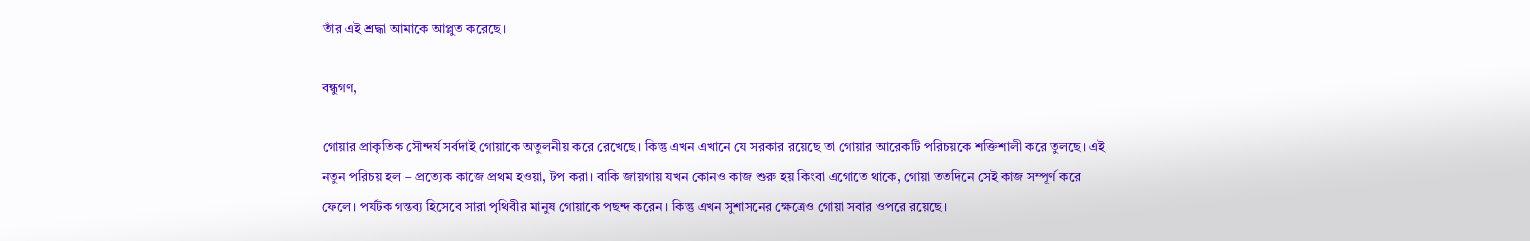তাঁর এই শ্রদ্ধা আমাকে আপ্লুত করেছে।

বন্ধুগণ,

গোয়ার প্রাকৃতিক সৌন্দর্য সর্বদাই গোয়াকে অতুলনীয় করে রেখেছে। কিন্তু এখন এখানে যে সরকার রয়েছে তা গোয়ার আরেকটি পরিচয়কে শক্তিশালী করে তুলছে। এই নতুন পরিচয় হল – প্রত্যেক কাজে প্রথম হওয়া, টপ করা। বাকি জায়গায় যখন কোনও কাজ শুরু হয় কিংবা এগোতে থাকে, গোয়া ততদিনে সেই কাজ সম্পূর্ণ করে ফেলে। পর্যটক গন্তব্য হিসেবে সারা পৃথিবীর মানুষ গোয়াকে পছন্দ করেন। কিন্তু এখন সুশাসনের ক্ষেত্রেও গোয়া সবার ওপরে রয়েছে।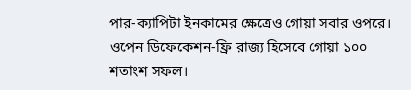পার-ক্যাপিটা ইনকামের ক্ষেত্রেও গোয়া সবার ওপরে। ওপেন ডিফেকেশন-ফ্রি রাজ্য হিসেবে গোয়া ১০০ শতাংশ সফল।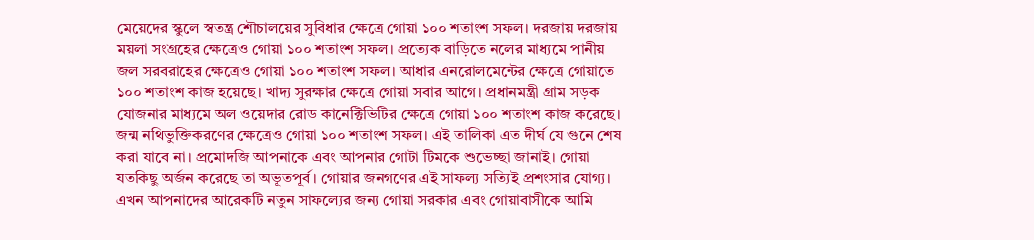মেয়েদের স্কুলে স্বতন্ত্র শৌচালয়ের সুবিধার ক্ষেত্রে গোয়া ১০০ শতাংশ সফল। দরজায় দরজায় ময়লা সংগ্রহের ক্ষেত্রেও গোয়া ১০০ শতাংশ সফল। প্রত্যেক বাড়িতে নলের মাধ্যমে পানীয় জল সরবরাহের ক্ষেত্রেও গোয়া ১০০ শতাংশ সফল। আধার এনরোলমেন্টের ক্ষেত্রে গোয়াতে ১০০ শতাংশ কাজ হয়েছে। খাদ্য সুরক্ষার ক্ষেত্রে গোয়া সবার আগে। প্রধানমন্ত্রী গ্রাম সড়ক যোজনার মাধ্যমে অল ওয়েদার রোড কানেক্টিভিটির ক্ষেত্রে গোয়া ১০০ শতাংশ কাজ করেছে। জন্ম নথিভুক্তিকরণের ক্ষেত্রেও গোয়া ১০০ শতাংশ সফল। এই তালিকা এত দীর্ঘ যে গুনে শেষ করা যাবে না। প্রমোদজি আপনাকে এবং আপনার গোটা টিমকে শুভেচ্ছা জানাই। গোয়া যতকিছু অর্জন করেছে তা অভূতপূর্ব। গোয়ার জনগণের এই সাফল্য সত্যিই প্রশংসার যোগ্য। এখন আপনাদের আরেকটি নতুন সাফল্যের জন্য গোয়া সরকার এবং গোয়াবাসীকে আমি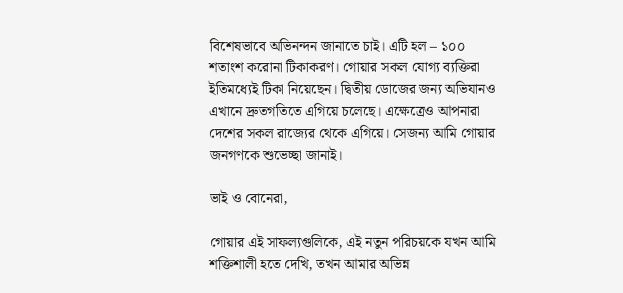বিশেষভাবে অভিনন্দন জানাতে চাই। এটি হল – ১০০ শতাংশ করোনা টিকাকরণ। গোয়ার সকল যোগ্য ব্যক্তিরা ইতিমধ্যেই টিকা নিয়েছেন। দ্বিতীয় ডোজের জন্য অভিযানও এখানে দ্রুতগতিতে এগিয়ে চলেছে। এক্ষেত্রেও আপনারা দেশের সকল রাজ্যের থেকে এগিয়ে। সেজন্য আমি গোয়ার জনগণকে শুভেচ্ছা জানাই।

ভাই ও বোনেরা,

গোয়ার এই সাফল্যগুলিকে, এই নতুন পরিচয়কে যখন আমি শক্তিশালী হতে দেখি, তখন আমার অভিন্ন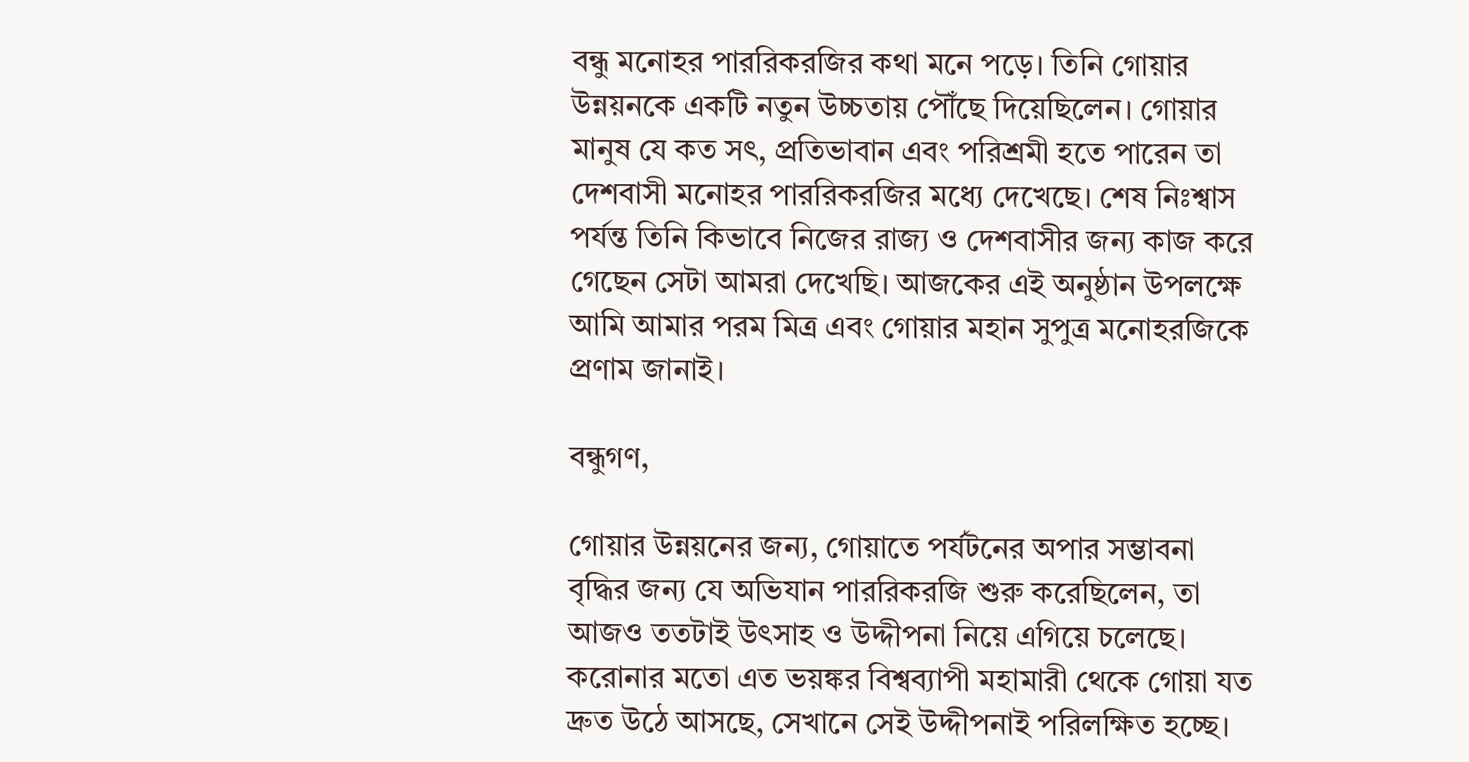বন্ধু মনোহর পাররিকরজির কথা মনে পড়ে। তিনি গোয়ার উন্নয়নকে একটি নতুন উচ্চতায় পৌঁছে দিয়েছিলেন। গোয়ার মানুষ যে কত সৎ, প্রতিভাবান এবং পরিশ্রমী হতে পারেন তা দেশবাসী মনোহর পাররিকরজির মধ্যে দেখেছে। শেষ নিঃশ্বাস পর্যন্ত তিনি কিভাবে নিজের রাজ্য ও দেশবাসীর জন্য কাজ করে গেছেন সেটা আমরা দেখেছি। আজকের এই অনুষ্ঠান উপলক্ষে আমি আমার পরম মিত্র এবং গোয়ার মহান সুপুত্র মনোহরজিকে প্রণাম জানাই।

বন্ধুগণ,

গোয়ার উন্নয়নের জন্য, গোয়াতে পর্যটনের অপার সম্ভাবনা বৃদ্ধির জন্য যে অভিযান পাররিকরজি শুরু করেছিলেন, তা আজও ততটাই উৎসাহ ও উদ্দীপনা নিয়ে এগিয়ে চলেছে। করোনার মতো এত ভয়ঙ্কর বিশ্বব্যাপী মহামারী থেকে গোয়া যত দ্রুত উঠে আসছে, সেখানে সেই উদ্দীপনাই পরিলক্ষিত হচ্ছে।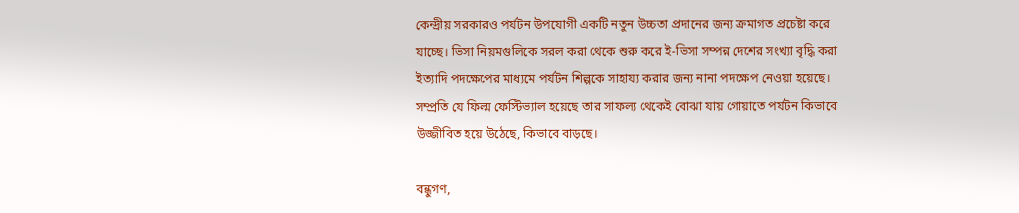কেন্দ্রীয় সরকারও পর্যটন উপযোগী একটি নতুন উচ্চতা প্রদানের জন্য ক্রমাগত প্রচেষ্টা করে যাচ্ছে। ভিসা নিয়মগুলিকে সরল করা থেকে শুরু করে ই-ভিসা সম্পন্ন দেশের সংখ্যা বৃদ্ধি করা ইত্যাদি পদক্ষেপের মাধ্যমে পর্যটন শিল্পকে সাহায্য করার জন্য নানা পদক্ষেপ নেওয়া হয়েছে। সম্প্রতি যে ফিল্ম ফেস্টিভ্যাল হয়েছে তার সাফল্য থেকেই বোঝা যায় গোয়াতে পর্যটন কিভাবে উজ্জীবিত হয়ে উঠেছে, কিভাবে বাড়ছে।

বন্ধুগণ,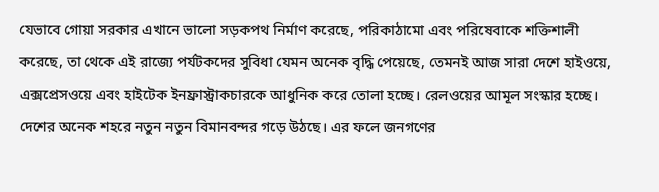যেভাবে গোয়া সরকার এখানে ভালো সড়কপথ নির্মাণ করেছে, পরিকাঠামো এবং পরিষেবাকে শক্তিশালী করেছে, তা থেকে এই রাজ্যে পর্যটকদের সুবিধা যেমন অনেক বৃদ্ধি পেয়েছে, তেমনই আজ সারা দেশে হাইওয়ে, এক্সপ্রেসওয়ে এবং হাইটেক ইনফ্রাস্ট্রাকচারকে আধুনিক করে তোলা হচ্ছে। রেলওয়ের আমূল সংস্কার হচ্ছে। দেশের অনেক শহরে নতুন নতুন বিমানবন্দর গড়ে উঠছে। এর ফলে জনগণের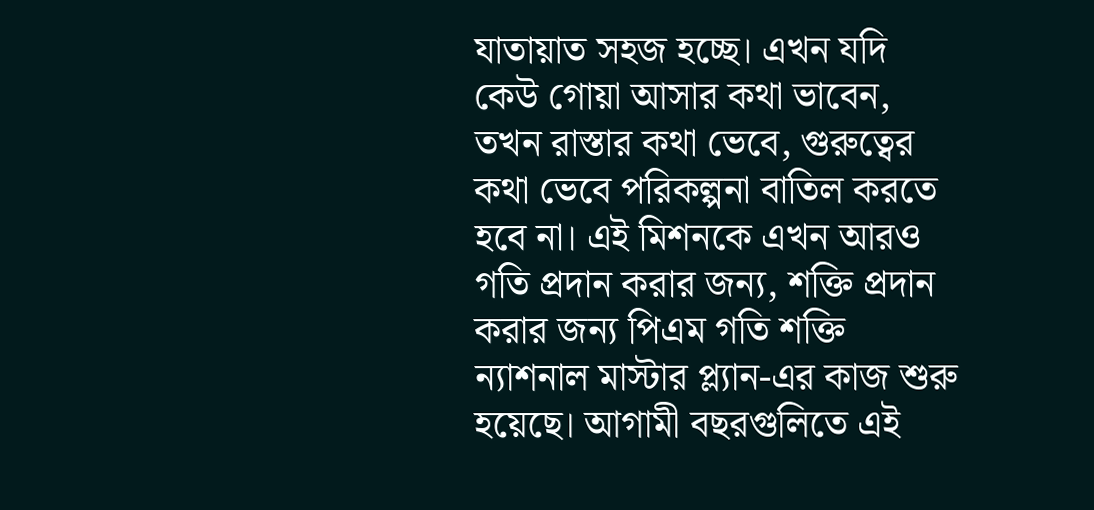যাতায়াত সহজ হচ্ছে। এখন যদি কেউ গোয়া আসার কথা ভাবেন, তখন রাস্তার কথা ভেবে, গুরুত্বের কথা ভেবে পরিকল্পনা বাতিল করতে হবে না। এই মিশনকে এখন আরও গতি প্রদান করার জন্য, শক্তি প্রদান করার জন্য পিএম গতি শক্তি ন্যাশনাল মাস্টার প্ল্যান-এর কাজ শুরু হয়েছে। আগামী বছরগুলিতে এই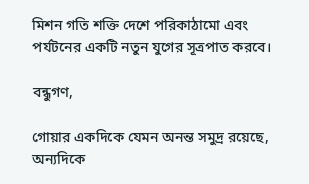মিশন গতি শক্তি দেশে পরিকাঠামো এবং পর্যটনের একটি নতুন যুগের সূত্রপাত করবে।

বন্ধুগণ,

গোয়ার একদিকে যেমন অনন্ত সমুদ্র রয়েছে, অন্যদিকে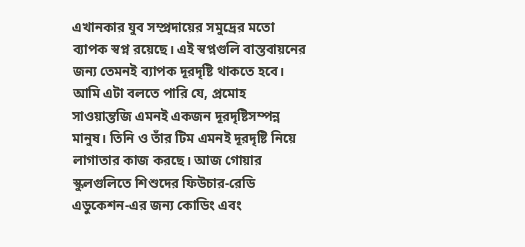এখানকার যুব সম্প্রদায়ের সমুদ্রের মতো ব্যাপক স্বপ্ন রয়েছে। এই স্বপ্নগুলি বাস্তবায়নের জন্য তেমনই ব্যাপক দূরদৃষ্টি থাকতে হবে। আমি এটা বলতে পারি যে, প্রমোহ সাওয়ান্তজি এমনই একজন দূরদৃষ্টিসম্পন্ন মানুষ। তিনি ও তাঁর টিম এমনই দূরদৃষ্টি নিয়ে লাগাতার কাজ করছে। আজ গোয়ার স্কুলগুলিতে শিশুদের ফিউচার-রেডি এডুকেশন-এর জন্য কোডিং এবং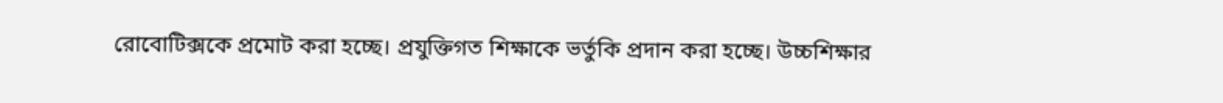রোবোটিক্সকে প্রমোট করা হচ্ছে। প্রযুক্তিগত শিক্ষাকে ভর্তুকি প্রদান করা হচ্ছে। উচ্চশিক্ষার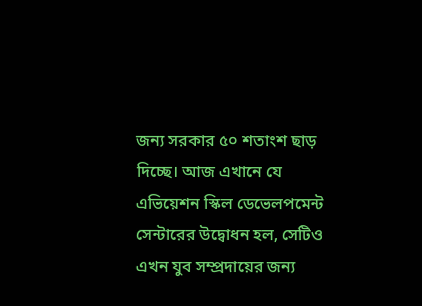জন্য সরকার ৫০ শতাংশ ছাড় দিচ্ছে। আজ এখানে যে এভিয়েশন স্কিল ডেভেলপমেন্ট সেন্টারের উদ্বোধন হল, সেটিও এখন যুব সম্প্রদায়ের জন্য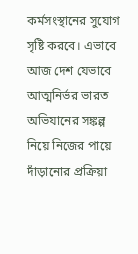কর্মসংস্থানের সুযোগ সৃষ্টি করবে। এভাবে আজ দেশ যেভাবে আত্মনির্ভর ভারত অভিযানের সঙ্কল্প নিয়ে নিজের পায়ে দাঁড়ানোর প্রক্রিয়া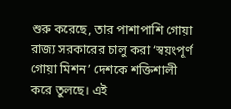শুরু করেছে, তার পাশাপাশি গোয়া রাজ্য সরকারের চালু করা ‘স্বয়ংপূর্ণ গোয়া মিশন’ দেশকে শক্তিশালী করে তুলছে। এই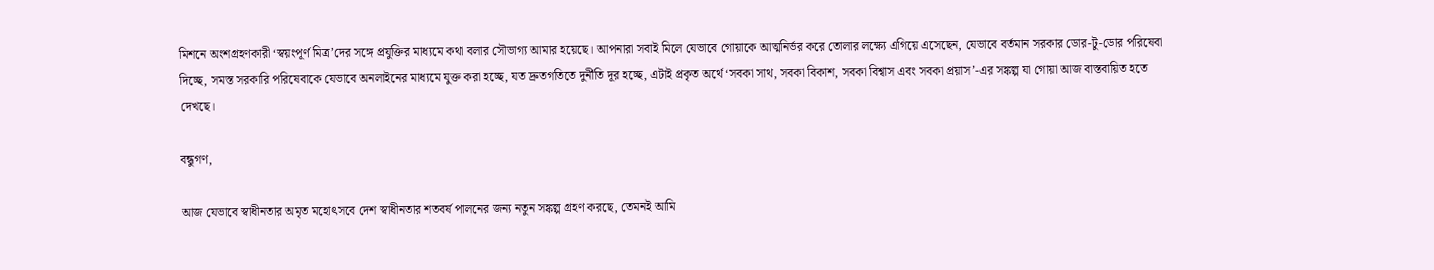মিশনে অংশগ্রহণকারী ‘স্বয়ংপূর্ণ মিত্র’দের সঙ্গে প্রযুক্তির মাধ্যমে কথা বলার সৌভাগ্য আমার হয়েছে। আপনারা সবাই মিলে যেভাবে গোয়াকে আত্মনির্ভর করে তোলার লক্ষ্যে এগিয়ে এসেছেন, যেভাবে বর্তমান সরকার ডোর-টু-ডোর পরিষেবা দিচ্ছে, সমস্ত সরকারি পরিষেবাকে যেভাবে অনলাইনের মাধ্যমে যুক্ত করা হচ্ছে, যত দ্রুতগতিতে দুর্নীতি দূর হচ্ছে, এটাই প্রকৃত অর্থে ‘সবকা সাথ, সবকা বিকাশ, সবকা বিশ্বাস এবং সবকা প্রয়াস’-এর সঙ্কল্প যা গোয়া আজ বাস্তবায়িত হতে দেখছে।

বন্ধুগণ,

আজ যেভাবে স্বাধীনতার অমৃত মহোৎসবে দেশ স্বাধীনতার শতবর্ষ পালনের জন্য নতুন সঙ্কল্প গ্রহণ করছে, তেমনই আমি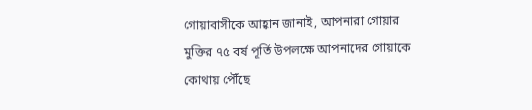গোয়াবাসীকে আহ্বান জানাই, আপনারা গোয়ার মুক্তির ৭৫ বর্ষ পূর্তি উপলক্ষে আপনাদের গোয়াকে কোথায় পৌঁছে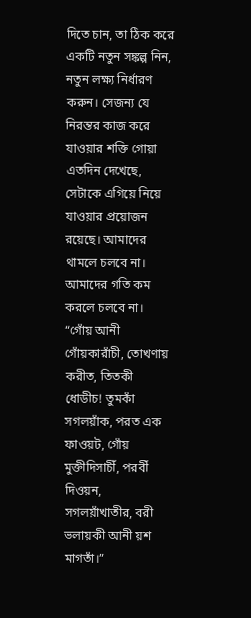দিতে চান, তা ঠিক করে একটি নতুন সঙ্কল্প নিন, নতুন লক্ষ্য নির্ধারণ করুন। সেজন্য যে নিরন্তর কাজ করে যাওয়ার শক্তি গোয়া এতদিন দেখেছে, সেটাকে এগিয়ে নিয়ে যাওয়ার প্রয়োজন রয়েছে। আমাদের থামলে চলবে না। আমাদের গতি কম করলে চলবে না। “গোঁয় আনী গোঁয়কারাঁচী, তোখণায় করীত, তিতকী ধোডীচ! তুমকাঁ সগলয়াঁক, পরত এক ফাওয়ট, গোঁয় মুক্তীদিসাচীঁ, পরবীঁ দিওয়ন, সগলয়াঁখাতীর, বরী ভলায়কী আনী য়শ মাগতাঁ।”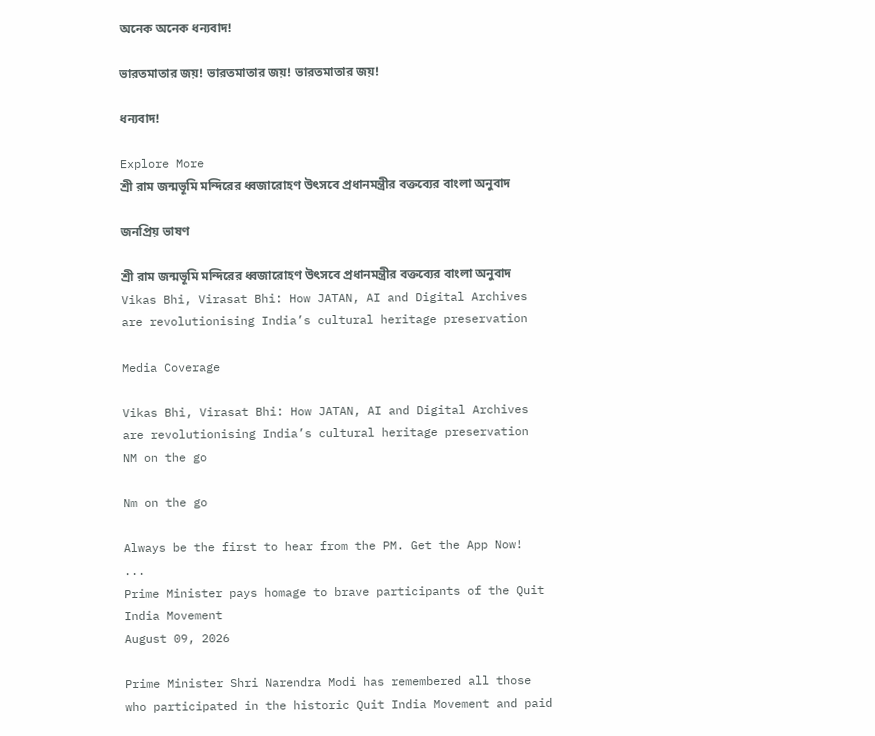অনেক অনেক ধন্যবাদ!

ভারতমাতার জয়! ভারতমাতার জয়! ভারতমাতার জয়!

ধন্যবাদ!

Explore More
শ্রী রাম জন্মভূমি মন্দিরের ধ্বজারোহণ উৎসবে প্রধানমন্ত্রীর বক্তব্যের বাংলা অনুবাদ

জনপ্রিয় ভাষণ

শ্রী রাম জন্মভূমি মন্দিরের ধ্বজারোহণ উৎসবে প্রধানমন্ত্রীর বক্তব্যের বাংলা অনুবাদ
Vikas Bhi, Virasat Bhi: How JATAN, AI and Digital Archives are revolutionising India’s cultural heritage preservation

Media Coverage

Vikas Bhi, Virasat Bhi: How JATAN, AI and Digital Archives are revolutionising India’s cultural heritage preservation
NM on the go

Nm on the go

Always be the first to hear from the PM. Get the App Now!
...
Prime Minister pays homage to brave participants of the Quit India Movement
August 09, 2026

Prime Minister Shri Narendra Modi has remembered all those who participated in the historic Quit India Movement and paid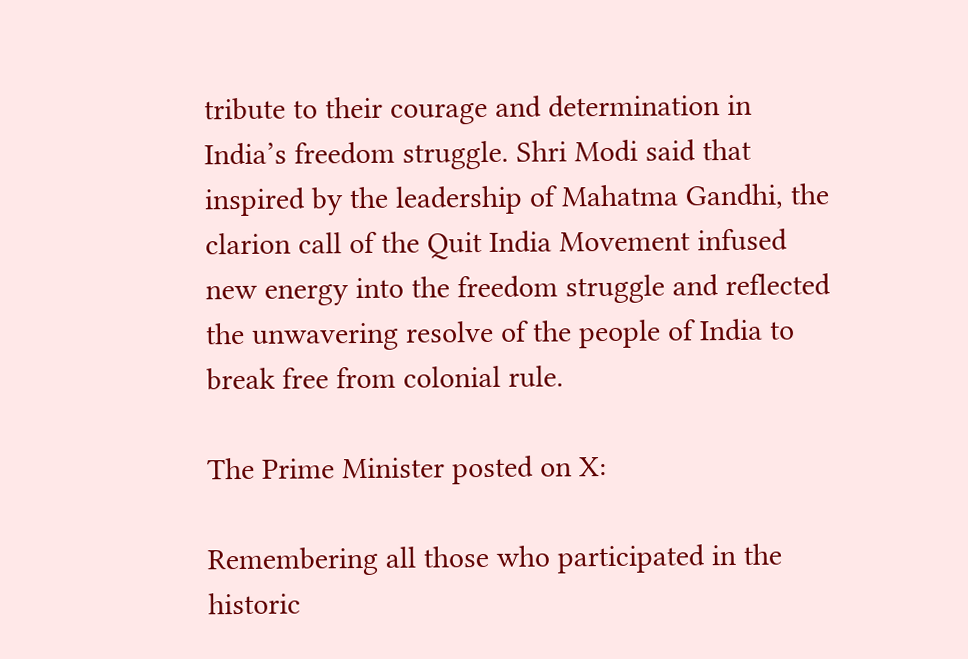tribute to their courage and determination in India’s freedom struggle. Shri Modi said that inspired by the leadership of Mahatma Gandhi, the clarion call of the Quit India Movement infused new energy into the freedom struggle and reflected the unwavering resolve of the people of India to break free from colonial rule.

The Prime Minister posted on X:

Remembering all those who participated in the historic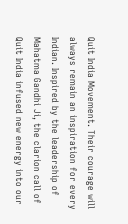Quit India Movement. Their courage will always remain an inspiration for every Indian. Inspired by the leadership of Mahatma Gandhi Ji, the clarion call of Quit India infused new energy into our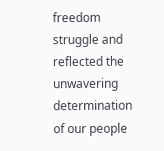freedom struggle and reflected the unwavering determination of our people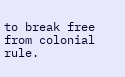to break free from colonial rule.